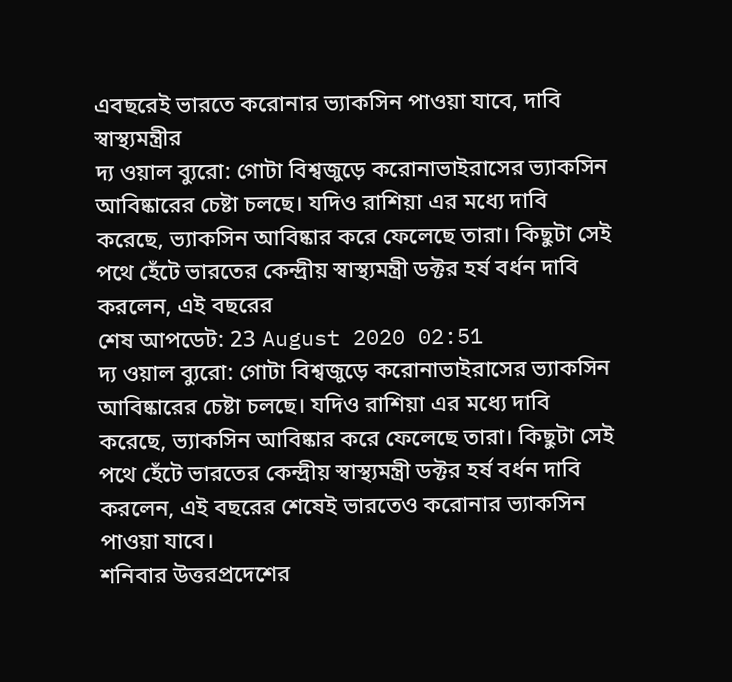এবছরেই ভারতে করোনার ভ্যাকসিন পাওয়া যাবে, দাবি স্বাস্থ্যমন্ত্রীর
দ্য ওয়াল ব্যুরো: গোটা বিশ্বজুড়ে করোনাভাইরাসের ভ্যাকসিন আবিষ্কারের চেষ্টা চলছে। যদিও রাশিয়া এর মধ্যে দাবি করেছে, ভ্যাকসিন আবিষ্কার করে ফেলেছে তারা। কিছুটা সেই পথে হেঁটে ভারতের কেন্দ্রীয় স্বাস্থ্যমন্ত্রী ডক্টর হর্ষ বর্ধন দাবি করলেন, এই বছরের
শেষ আপডেট: 23 August 2020 02:51
দ্য ওয়াল ব্যুরো: গোটা বিশ্বজুড়ে করোনাভাইরাসের ভ্যাকসিন আবিষ্কারের চেষ্টা চলছে। যদিও রাশিয়া এর মধ্যে দাবি করেছে, ভ্যাকসিন আবিষ্কার করে ফেলেছে তারা। কিছুটা সেই পথে হেঁটে ভারতের কেন্দ্রীয় স্বাস্থ্যমন্ত্রী ডক্টর হর্ষ বর্ধন দাবি করলেন, এই বছরের শেষেই ভারতেও করোনার ভ্যাকসিন পাওয়া যাবে।
শনিবার উত্তরপ্রদেশের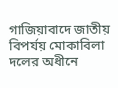গাজিয়াবাদে জাতীয় বিপর্যয় মোকাবিলা দলের অধীনে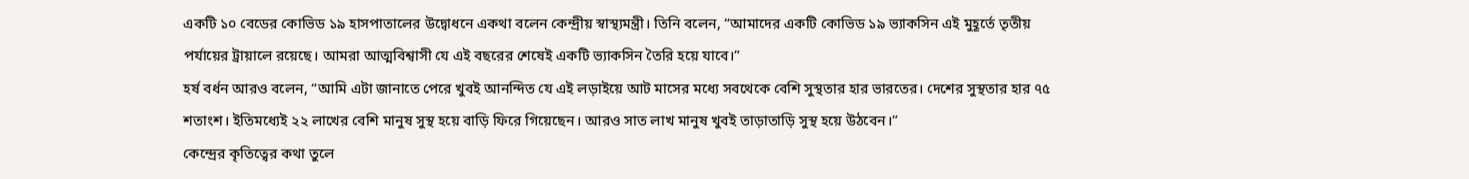একটি ১০ বেডের কোভিড ১৯ হাসপাতালের উদ্বোধনে একথা বলেন কেন্দ্রীয় স্বাস্থ্যমন্ত্রী। তিনি বলেন, “আমাদের একটি কোভিড ১৯ ভ্যাকসিন এই মুহূর্তে তৃতীয় পর্যায়ের ট্রায়ালে রয়েছে। আমরা আত্মবিশ্বাসী যে এই বছরের শেষেই একটি ভ্যাকসিন তৈরি হয়ে যাবে।”
হর্ষ বর্ধন আরও বলেন, “আমি এটা জানাতে পেরে খুবই আনন্দিত যে এই লড়াইয়ে আট মাসের মধ্যে সবথেকে বেশি সুস্থতার হার ভারতের। দেশের সুস্থতার হার ৭৫ শতাংশ। ইতিমধ্যেই ২২ লাখের বেশি মানুষ সুস্থ হয়ে বাড়ি ফিরে গিয়েছেন। আরও সাত লাখ মানুষ খুবই তাড়াতাড়ি সুস্থ হয়ে উঠবেন।”
কেন্দ্রের কৃতিত্বের কথা তুলে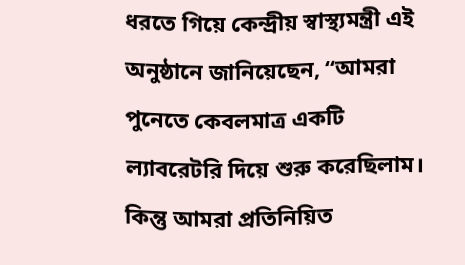ধরতে গিয়ে কেন্দ্রীয় স্বাস্থ্যমন্ত্রী এই অনুষ্ঠানে জানিয়েছেন, “আমরা পুনেতে কেবলমাত্র একটি ল্যাবরেটরি দিয়ে শুরু করেছিলাম। কিন্তু আমরা প্রতিনিয়িত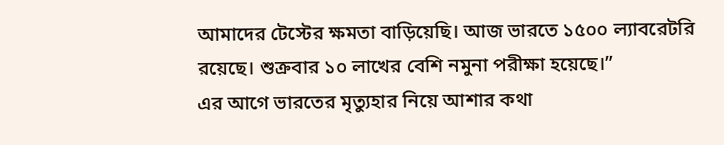আমাদের টেস্টের ক্ষমতা বাড়িয়েছি। আজ ভারতে ১৫০০ ল্যাবরেটরি রয়েছে। শুক্রবার ১০ লাখের বেশি নমুনা পরীক্ষা হয়েছে।”
এর আগে ভারতের মৃত্যুহার নিয়ে আশার কথা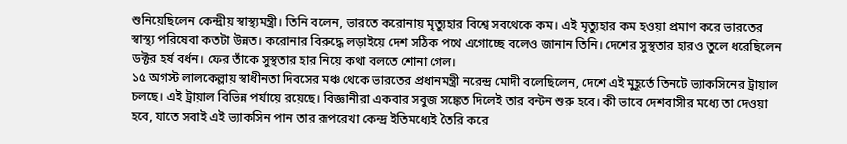শুনিয়েছিলেন কেন্দ্রীয় স্বাস্থ্যমন্ত্রী। তিনি বলেন, ভারতে করোনায় মৃত্যুহার বিশ্বে সবথেকে কম। এই মৃত্যুহার কম হওয়া প্রমাণ করে ভারতের স্বাস্থ্য পরিষেবা কতটা উন্নত। করোনার বিরুদ্ধে লড়াইয়ে দেশ সঠিক পথে এগোচ্ছে বলেও জানান তিনি। দেশের সুস্থতার হারও তুলে ধরেছিলেন ডক্টর হর্ষ বর্ধন। ফের তাঁকে সুস্থতার হার নিয়ে কথা বলতে শোনা গেল।
১৫ অগস্ট লালকেল্লায় স্বাধীনতা দিবসের মঞ্চ থেকে ভারতের প্রধানমন্ত্রী নরেন্দ্র মোদী বলেছিলেন, দেশে এই মুহূর্তে তিনটে ভ্যাকসিনের ট্রায়াল চলছে। এই ট্রায়াল বিভিন্ন পর্যায়ে রয়েছে। বিজ্ঞানীরা একবার সবুজ সঙ্কেত দিলেই তার বন্টন শুরু হবে। কী ভাবে দেশবাসীর মধ্যে তা দেওয়া হবে, যাতে সবাই এই ভ্যাকসিন পান তার রূপরেখা কেন্দ্র ইতিমধ্যেই তৈরি করে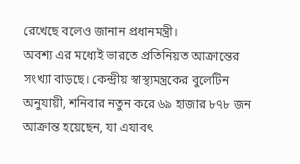রেখেছে বলেও জানান প্রধানমন্ত্রী।
অবশ্য এর মধ্যেই ভারতে প্রতিনিয়ত আক্রান্তের সংখ্যা বাড়ছে। কেন্দ্রীয় স্বাস্থ্যমন্ত্রকের বুলেটিন অনুযায়ী, শনিবার নতুন করে ৬৯ হাজার ৮৭৮ জন আক্রান্ত হয়েছেন, যা এযাবৎ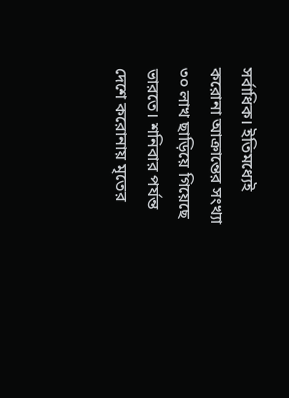সর্বাধিক। ইতিমধ্যেই করোনা আক্রান্তের সংখ্যা ৩০ লাখ ছাড়িয়ে গিয়েছে ভারতে। শনিবার পর্যন্ত দেশে করোনায় মৃতের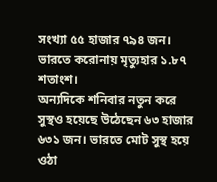সংখ্যা ৫৫ হাজার ৭৯৪ জন। ভারতে করোনায় মৃত্যুহার ১.৮৭ শতাংশ।
অন্যদিকে শনিবার নতুন করে সুস্থও হয়েছে উঠেছেন ৬৩ হাজার ৬৩১ জন। ভারতে মোট সুস্থ হয়ে ওঠা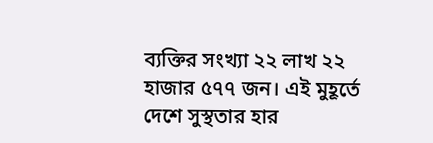ব্যক্তির সংখ্যা ২২ লাখ ২২ হাজার ৫৭৭ জন। এই মুহূর্তে দেশে সুস্থতার হার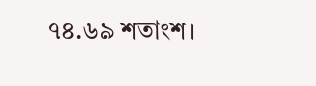৭৪.৬৯ শতাংশ।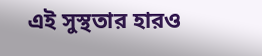এই সুস্থতার হারও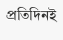প্রতিদিনই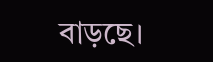বাড়ছে।